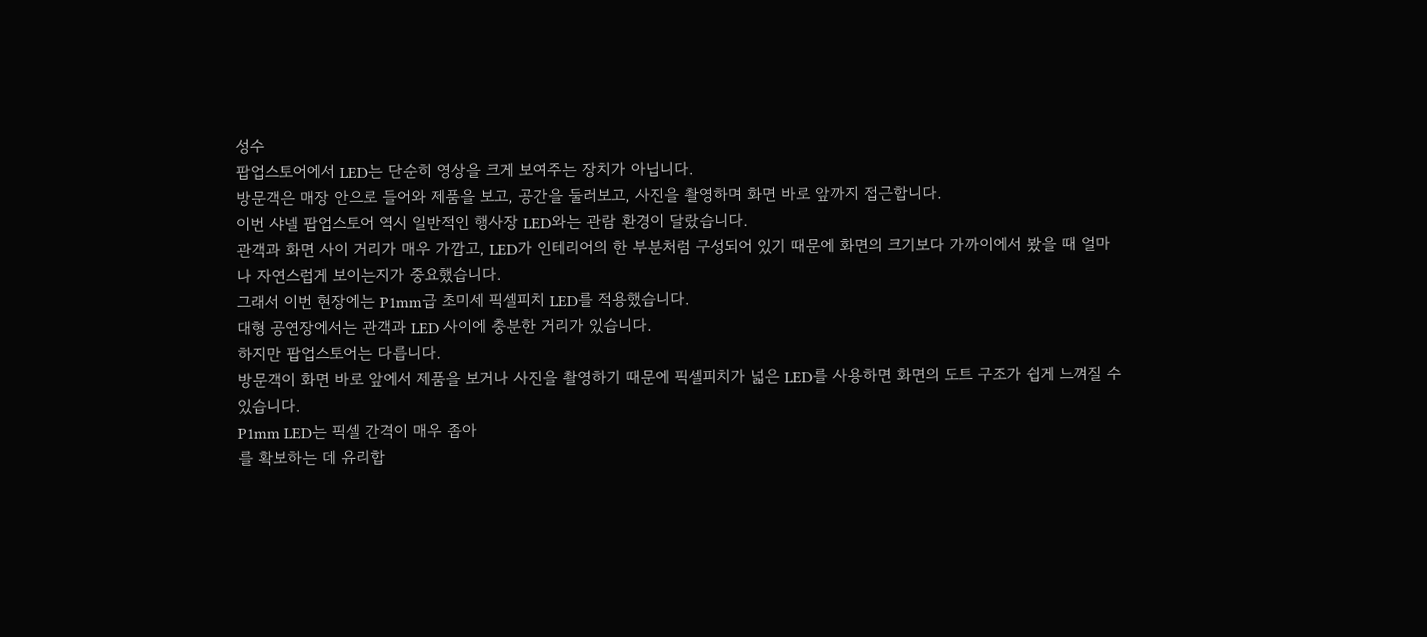성수
팝업스토어에서 LED는 단순히 영상을 크게 보여주는 장치가 아닙니다.
방문객은 매장 안으로 들어와 제품을 보고, 공간을 둘러보고, 사진을 촬영하며 화면 바로 앞까지 접근합니다.
이번 샤넬 팝업스토어 역시 일반적인 행사장 LED와는 관람 환경이 달랐습니다.
관객과 화면 사이 거리가 매우 가깝고, LED가 인테리어의 한 부분처럼 구성되어 있기 때문에 화면의 크기보다 가까이에서 봤을 때 얼마나 자연스럽게 보이는지가 중요했습니다.
그래서 이번 현장에는 P1mm급 초미세 픽셀피치 LED를 적용했습니다.
대형 공연장에서는 관객과 LED 사이에 충분한 거리가 있습니다.
하지만 팝업스토어는 다릅니다.
방문객이 화면 바로 앞에서 제품을 보거나 사진을 촬영하기 때문에 픽셀피치가 넓은 LED를 사용하면 화면의 도트 구조가 쉽게 느껴질 수 있습니다.
P1mm LED는 픽셀 간격이 매우 좁아
를 확보하는 데 유리합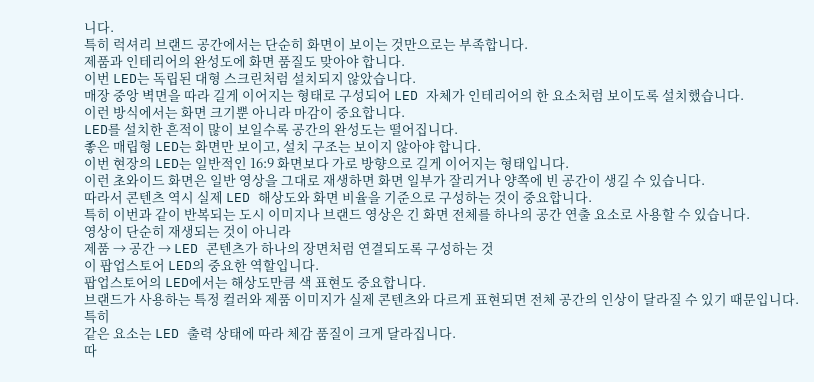니다.
특히 럭셔리 브랜드 공간에서는 단순히 화면이 보이는 것만으로는 부족합니다.
제품과 인테리어의 완성도에 화면 품질도 맞아야 합니다.
이번 LED는 독립된 대형 스크린처럼 설치되지 않았습니다.
매장 중앙 벽면을 따라 길게 이어지는 형태로 구성되어 LED 자체가 인테리어의 한 요소처럼 보이도록 설치했습니다.
이런 방식에서는 화면 크기뿐 아니라 마감이 중요합니다.
LED를 설치한 흔적이 많이 보일수록 공간의 완성도는 떨어집니다.
좋은 매립형 LED는 화면만 보이고, 설치 구조는 보이지 않아야 합니다.
이번 현장의 LED는 일반적인 16:9 화면보다 가로 방향으로 길게 이어지는 형태입니다.
이런 초와이드 화면은 일반 영상을 그대로 재생하면 화면 일부가 잘리거나 양쪽에 빈 공간이 생길 수 있습니다.
따라서 콘텐츠 역시 실제 LED 해상도와 화면 비율을 기준으로 구성하는 것이 중요합니다.
특히 이번과 같이 반복되는 도시 이미지나 브랜드 영상은 긴 화면 전체를 하나의 공간 연출 요소로 사용할 수 있습니다.
영상이 단순히 재생되는 것이 아니라
제품 → 공간 → LED 콘텐츠가 하나의 장면처럼 연결되도록 구성하는 것
이 팝업스토어 LED의 중요한 역할입니다.
팝업스토어의 LED에서는 해상도만큼 색 표현도 중요합니다.
브랜드가 사용하는 특정 컬러와 제품 이미지가 실제 콘텐츠와 다르게 표현되면 전체 공간의 인상이 달라질 수 있기 때문입니다.
특히
같은 요소는 LED 출력 상태에 따라 체감 품질이 크게 달라집니다.
따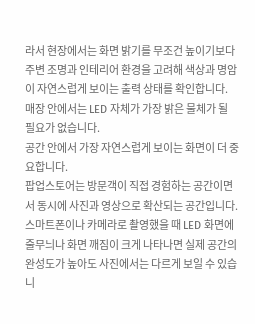라서 현장에서는 화면 밝기를 무조건 높이기보다 주변 조명과 인테리어 환경을 고려해 색상과 명암이 자연스럽게 보이는 출력 상태를 확인합니다.
매장 안에서는 LED 자체가 가장 밝은 물체가 될 필요가 없습니다.
공간 안에서 가장 자연스럽게 보이는 화면이 더 중요합니다.
팝업스토어는 방문객이 직접 경험하는 공간이면서 동시에 사진과 영상으로 확산되는 공간입니다.
스마트폰이나 카메라로 촬영했을 때 LED 화면에 줄무늬나 화면 깨짐이 크게 나타나면 실제 공간의 완성도가 높아도 사진에서는 다르게 보일 수 있습니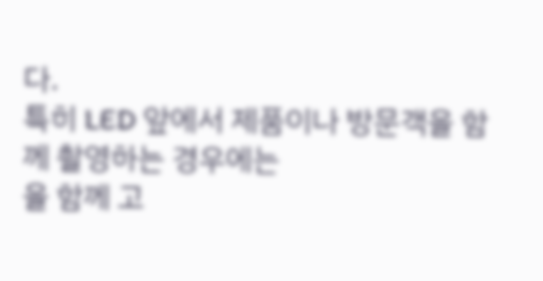다.
특히 LED 앞에서 제품이나 방문객을 함께 촬영하는 경우에는
을 함께 고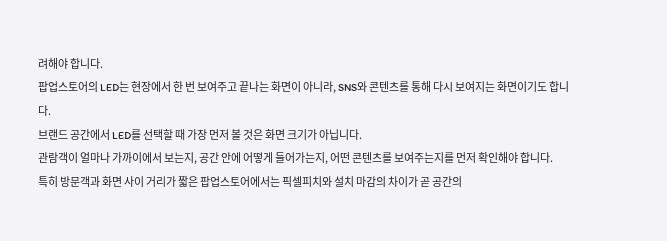려해야 합니다.
팝업스토어의 LED는 현장에서 한 번 보여주고 끝나는 화면이 아니라, SNS와 콘텐츠를 통해 다시 보여지는 화면이기도 합니다.
브랜드 공간에서 LED를 선택할 때 가장 먼저 볼 것은 화면 크기가 아닙니다.
관람객이 얼마나 가까이에서 보는지, 공간 안에 어떻게 들어가는지, 어떤 콘텐츠를 보여주는지를 먼저 확인해야 합니다.
특히 방문객과 화면 사이 거리가 짧은 팝업스토어에서는 픽셀피치와 설치 마감의 차이가 곧 공간의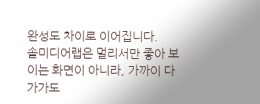완성도 차이로 이어집니다.
솔미디어랩은 멀리서만 좋아 보이는 화면이 아니라, 가까이 다가가도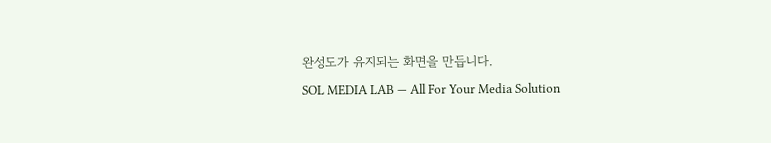완성도가 유지되는 화면을 만듭니다.
SOL MEDIA LAB — All For Your Media Solution